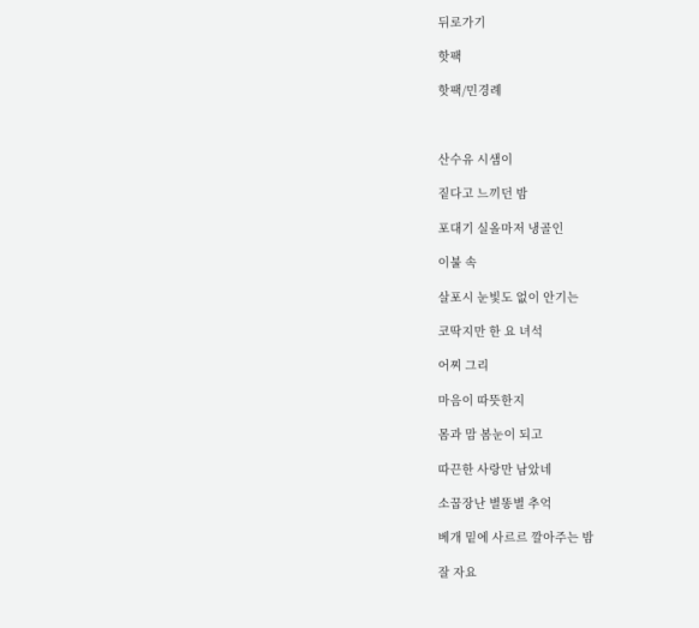뒤로가기

핫팩

핫팩/민경례



산수유 시샘이

짙다고 느끼던 밤

포대기 실올마저 냉골인

이불 속

살포시 눈빛도 없이 안기는

코딱지만 한 요 녀석

어찌 그리

마음이 따뜻한지

몸과 맘 봄눈이 되고

따끈한 사랑만 남았네

소꿉장난 별똥별 추억

베개 밑에 사르르 깔아주는 밤

잘 자요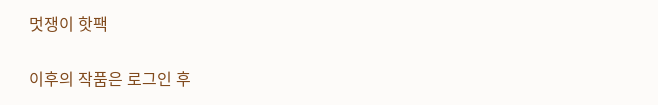멋쟁이 핫팩

이후의 작품은 로그인 후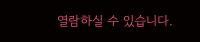열람하실 수 있습니다.